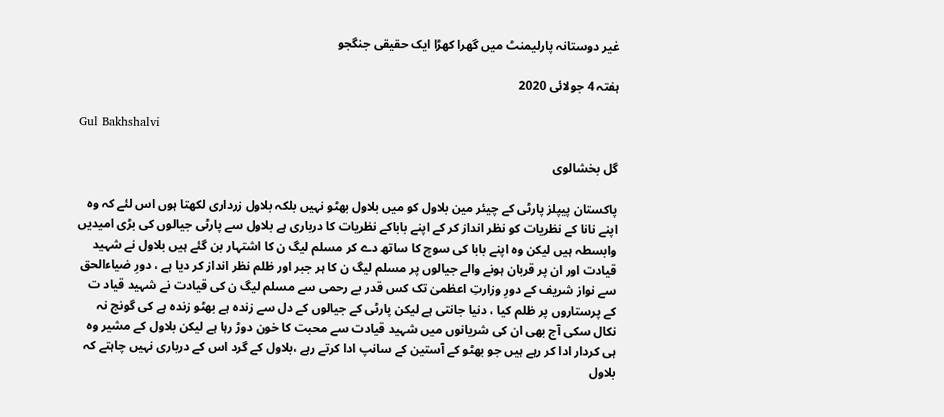غیر دوستانہ پارلیمنٹ میں گھرا کھڑا ایک حقیقی جنگجو

ہفتہ 4 جولائی 2020

Gul Bakhshalvi

گل بخشالوی

پاکستان پیپلز پارٹی کے چیئر مین بلاول کو میں بلاول بھٹو نہیں بلکہ بلاول زرداری لکھتا ہوں اس لئے کہ وہ اپنے نانا کے نظریات کو نظر انداز کر کے اپنے باباکے نظریات کا درباری ہے بلاول سے پارٹی جیالوں کی بڑی امیدیں وابسطہ ہیں لیکن وہ اپنے بابا کی سوچ کا ساتھ دے کر مسلم لیگ ن کا اشتہار بن گئے ہیں بلاول نے شہید قیادت اور ان پر قربان ہونے والے جیالوں پر مسلم لیگ ن کا ہر جبر اور ظلم نظر انداز کر دیا ہے ، دورِ ضیاءالحق سے نواز شریف کے دورِ وزارتِ اعظمیٰ تک کس قدر بے رحمی سے مسلم لیگ ن کی قیادت نے شہید قیاد ت کے پرستاروں پر ظلم کیا ، دنیا جانتی ہے لیکن پارٹی کے جیالوں کے دل سے زندہ ہے بھٹو زندہ ہے کی گونج نہ نکال سکی آج بھی ان کی شریانوں میں شہید قیادت سے محبت کا خون دوڑ رہا ہے لیکن بلاول کے مشیر وہ ہی کردار ادا کر رہے ہیں جو بھٹو کے آستین کے سانپ ادا کرتے رہے ،بلاول کے گرد اس کے درباری نہیں چاہتے کہ بلاول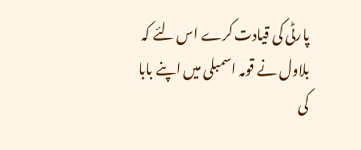پارٹی کی قیادت کرے اس لئے کہ بلاول نے قومہ اسمبلی میں اپنے بابا کی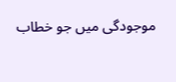موجودگی میں جو خطاب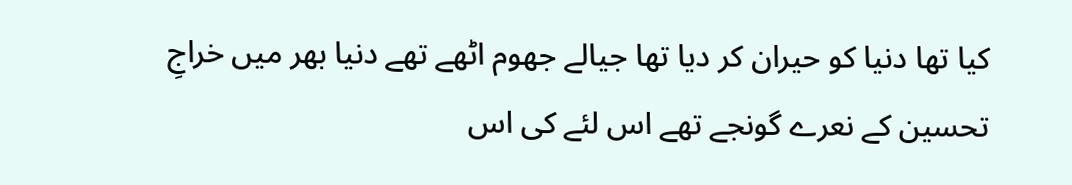کیا تھا دنیا کو حیران کر دیا تھا جیالے جھوم اٹھے تھے دنیا بھر میں خراجِ تحسین کے نعرے گونجے تھے اس لئے کی اس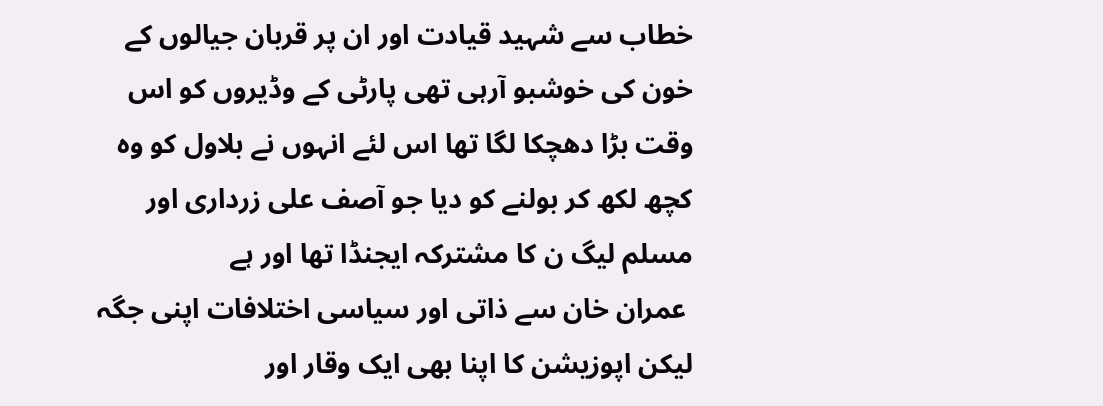خطاب سے شہید قیادت اور ان پر قربان جیالوں کے خون کی خوشبو آرہی تھی پارٹی کے وڈیروں کو اس وقت بڑا دھچکا لگا تھا اس لئے انہوں نے بلاول کو وہ کچھ لکھ کر بولنے کو دیا جو آصف علی زرداری اور مسلم لیگ ن کا مشترکہ ایجنڈا تھا اور ہے
 عمران خان سے ذاتی اور سیاسی اختلافات اپنی جگہ لیکن اپوزیشن کا اپنا بھی ایک وقار اور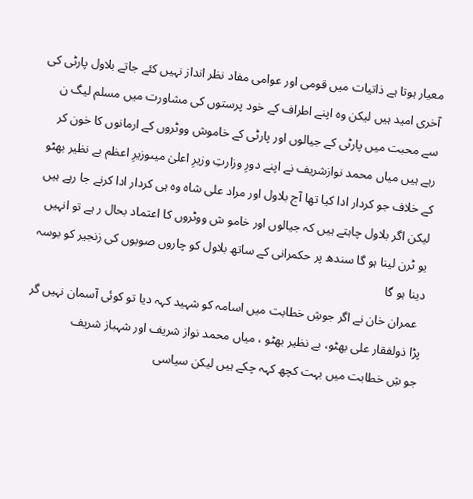معیار ہوتا ہے ذاتیات میں قومی اور عوامی مفاد نظر انداز نہیں کئے جاتے بلاول پارٹی کی آخری امید ہیں لیکن وہ اپنے اطراف کے خود پرستوں کی مشاورت میں مسلم لیگ ن سے محبت میں پارٹی کے جیالوں اور پارٹی کے خاموش ووٹروں کے ارمانوں کا خون کر رہے ہیں میاں محمد نوازشریف نے اپنے دورِ وزارتِ وزیرِ اعلیٰ میںوزیرِ اعظم بے نظیر بھٹو کے خلاف جو کردار ادا کیا تھا آج بلاول اور مراد علی شاہ وہ ہی کردار ادا کرنے جا رہے ہیں لیکن اگر بلاول چاہتے ہیں کہ جیالوں اور خامو ش ووٹروں کا اعتماد بحال ر ہے تو انہیں یو ٹرن لینا ہو گا سندھ پر حکمرانی کے ساتھ بلاول کو چاروں صوبوں کی زنجیر کو بوسہ دینا ہو گا
  عمران خان نے اگر جوشِ خطابت میں اسامہ کو شہید کہہ دیا تو کوئی آسمان نہیں گر پڑا ذولفقار علی بھٹو، بے نظیر بھٹو ، میاں محمد نواز شریف اور شہباز شریف
جو شِ خطابت میں بہت کچھ کہہ چکے ہیں لیکن سیاسی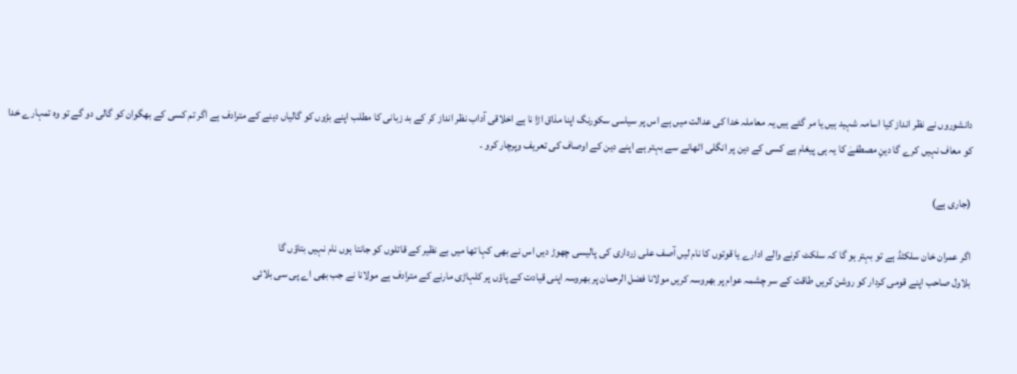دانشوروں نے نظر انداز کیا اسامہ شہید ہیں یا مر گئے ہیں یہ معاملہ خدا کی عدالت میں ہے اس پر سیاسی سکورنگ اپنا مذاق اڑا نا ہے اخلاقی آداب نظر انداز کر کے بد زبانی کا مطلب اپنے بڑوں کو گالیاں دینے کے مترادف ہے اگر تم کسی کے بھگوان کو گالی دو گے تو وہ تمہارے خدا کو معاف نہیں کرے گا دینِ مصطفےٰ کا یہ ہی پیغام ہے کسی کے دین پر انگلی اٹھانے سے بہتر ہے اپنے دین کے اوصاف کی تعریف وپرچار کرو ۔

(جاری ہے)

اگر عمران خان سلکٹڈ ہے تو بہتر ہو گا کہ سلکٹ کرنے والے ادارے یا قوتوں کا نام لیں آصف علی زرداری کی پالیسی چھوڑ دیں اس نے بھی کہا تھا میں بے نظیر کے قاتلوں کو جانتا ہوں نام نہیں بتاؤں گا
بلاول صاحب اپنے قومی کردار کو روشن کریں طاقت کے سر چشمہ عوام پر بھروسہ کریں مولانا فضل الرحمان پر بھروسہ اپنی قیادت کے پاؤں پر کلہاڑی مارنے کے مترادف ہے مولانا نے جب بھی اے پی سی بلائی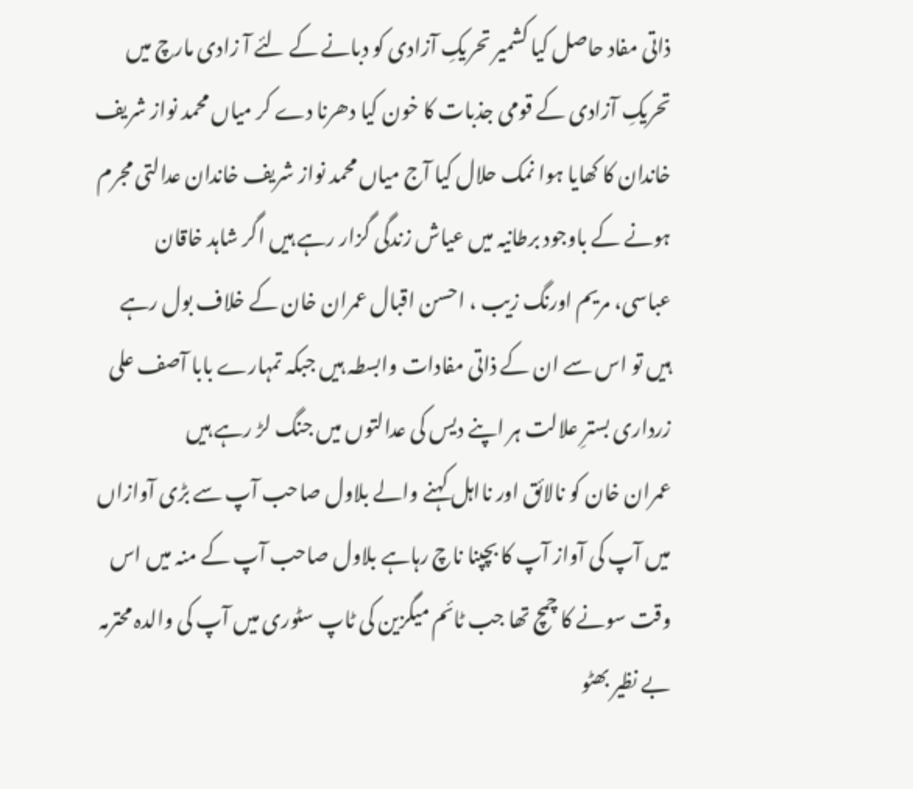ذاتی مفاد حاصل کیا کشمیر تحریکِ آزادی کو دبانے کے لئے آ زادی مارچ میں تحریکِ آزادی کے قومی جذبات کا خون کیا دھرنا دے کر میاں محمد نواز شریف خاندان کا کھایا ہوا نمک حلال کیا آج میاں محمد نواز شریف خاندان عدالتی مجرم ہونے کے باوجود برطانیہ میں عیاش زندگی گزار رہے ہیں اگر شاہد خاقان عباسی، مریم اورنگ زیب ، احسن اقبال عمران خان کے خلاف بول رہے ہیں تو اس سے ان کے ذاتی مفادات وابسطہ ہیں جبکہ تمہارے بابا آصف علی زرداری بسترِ علالت ہر اپنے دیس کی عدالتوں میں جنگ لڑ رہے ہیں
عمران خان کو نالائق اور نااہل کہنے والے بلاول صاحب آپ سے بڑی آوازاں میں آپ کی آواز آپ کا بچپنا ناچ رہاہے بلاول صاحب آپ کے منہ میں اس وقت سونے کا چمچ تھا جب ٹائم میگزین کی ٹاپ سٹوری میں آپ کی والدہ محترمہ بے نظیر بھٹو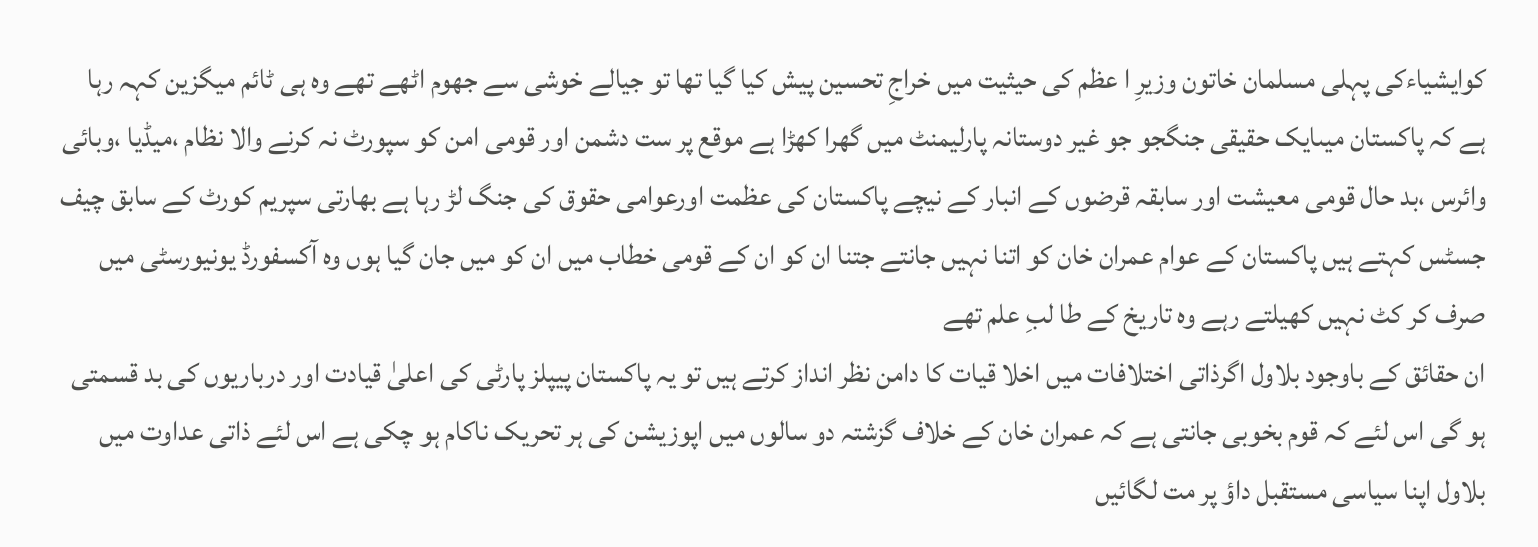کوایشیاءکی پہلی مسلمان خاتون وزیرِ ا عظم کی حیثیت میں خراجِ تحسین پیش کیا گیا تھا تو جیالے خوشی سے جھوم اٹھے تھے وہ ہی ٹائم میگزین کہہ رہا ہے کہ پاکستان میںایک حقیقی جنگجو جو غیر دوستانہ پارلیمنٹ میں گھرا کھڑا ہے موقع پر ست دشمن اور قومی امن کو سپورٹ نہ کرنے والا نظام ،میڈیا ،وبائی وائرس ،بد حال قومی معیشت اور سابقہ قرضوں کے انبار کے نیچے پاکستان کی عظمت اورعوامی حقوق کی جنگ لڑ رہا ہے بھارتی سپریم کورٹ کے سابق چیف جسٹس کہتے ہیں پاکستان کے عوام عمران خان کو اتنا نہیں جانتے جتنا ان کو ان کے قومی خطاب میں ان کو میں جان گیا ہوں وہ آکسفورڈ یونیورسٹی میں صرف کر کٹ نہیں کھیلتے رہے وہ تاریخ کے طا لبِ علم تھے
ان حقائق کے باوجود بلاول اگرذاتی اختلافات میں اخلا قیات کا دامن نظر انداز کرتے ہیں تو یہ پاکستان پیپلز پارٹی کی اعلیٰ قیادت اور درباریوں کی بد قسمتی ہو گی اس لئے کہ قوم بخوبی جانتی ہے کہ عمران خان کے خلاف گزشتہ دو سالوں میں اپوزیشن کی ہر تحریک ناکام ہو چکی ہے اس لئے ذاتی عداوت میں بلاول اپنا سیاسی مستقبل داؤ پر مت لگائیں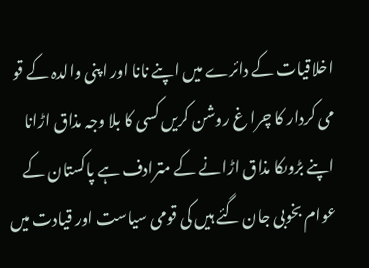اخلاقیات کے دائرے میں اپنے نانا اور اپنی والدہ کے قو می کردار کا چرا غ روشن کریں کسی کا بلا وجہ مذاق اڑانا اپنے بڑوںکا مذاق اڑانے کے مترادف ہے پاکستان کے عوام بخوبی جان گئے ہیں کی قومی سیاست اور قیادت میں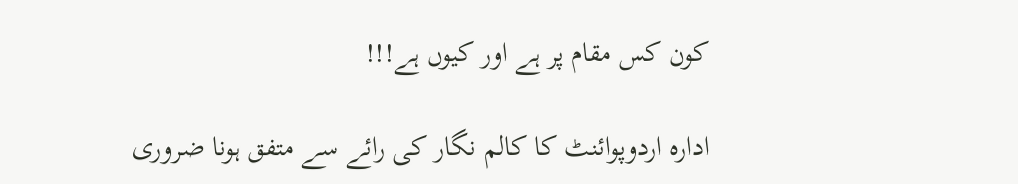کون کس مقام پر ہے اور کیوں ہے!!!

ادارہ اردوپوائنٹ کا کالم نگار کی رائے سے متفق ہونا ضروری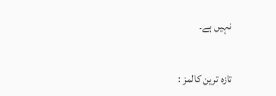نہیں ہے۔

تازہ ترین کالمز :